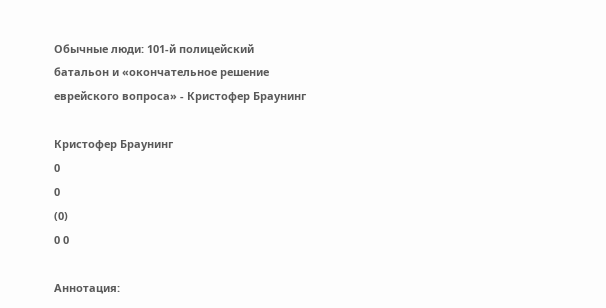Обычные люди: 101-й полицейский батальон и «окончательное решение еврейского вопроса» - Кристофер Браунинг

Кристофер Браунинг
0
0
(0)
0 0

Аннотация: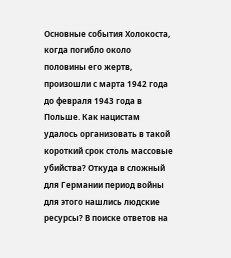Основные события Холокоста, когда погибло около половины его жертв, произошли с марта 1942 года до февраля 1943 года в Польше. Как нацистам удалось организовать в такой короткий срок столь массовые убийства? Откуда в сложный для Германии период войны для этого нашлись людские ресурсы? В поиске ответов на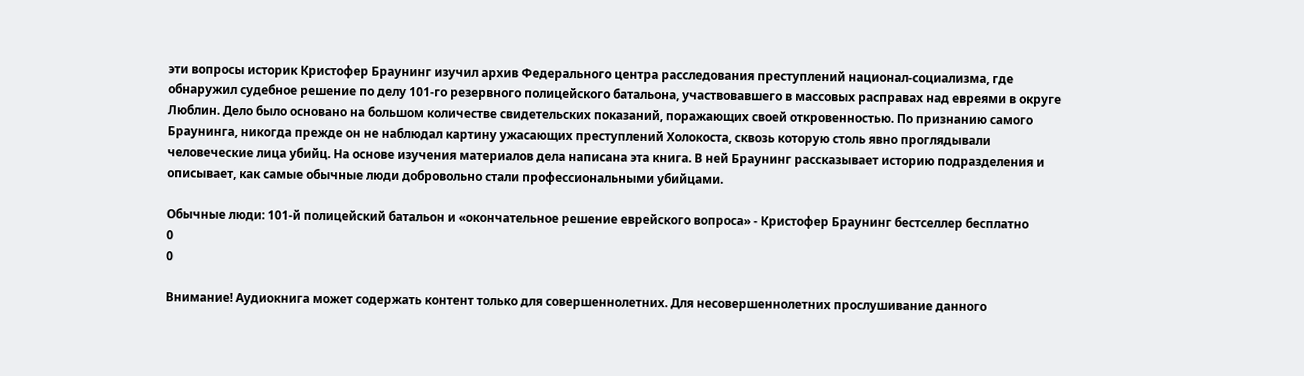эти вопросы историк Кристофер Браунинг изучил архив Федерального центра расследования преступлений национал-социализма, где обнаружил судебное решение по делу 101-го резервного полицейского батальона, участвовавшего в массовых расправах над евреями в округе Люблин. Дело было основано на большом количестве свидетельских показаний, поражающих своей откровенностью. По признанию самого Браунинга, никогда прежде он не наблюдал картину ужасающих преступлений Холокоста, сквозь которую столь явно проглядывали человеческие лица убийц. На основе изучения материалов дела написана эта книга. В ней Браунинг рассказывает историю подразделения и описывает, как самые обычные люди добровольно стали профессиональными убийцами.

Обычные люди: 101-й полицейский батальон и «окончательное решение еврейского вопроса» - Кристофер Браунинг бестселлер бесплатно
0
0

Внимание! Аудиокнига может содержать контент только для совершеннолетних. Для несовершеннолетних прослушивание данного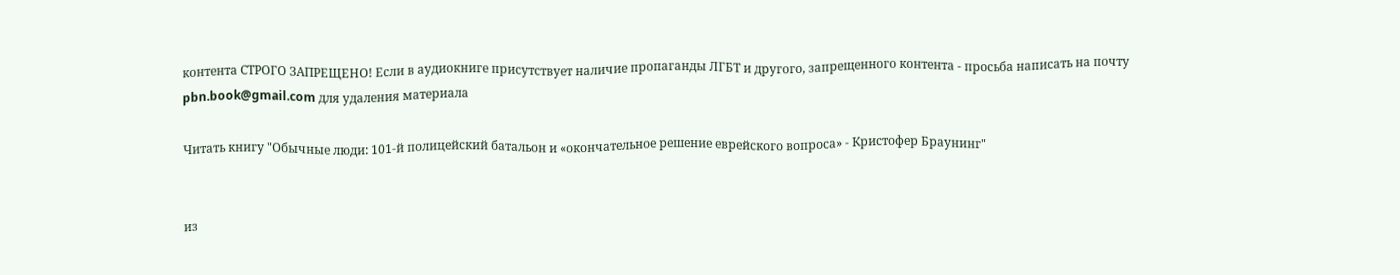контента СТРОГО ЗАПРЕЩЕНО! Если в аудиокниге присутствует наличие пропаганды ЛГБТ и другого, запрещенного контента - просьба написать на почту pbn.book@gmail.com для удаления материала

Читать книгу "Обычные люди: 101-й полицейский батальон и «окончательное решение еврейского вопроса» - Кристофер Браунинг"


из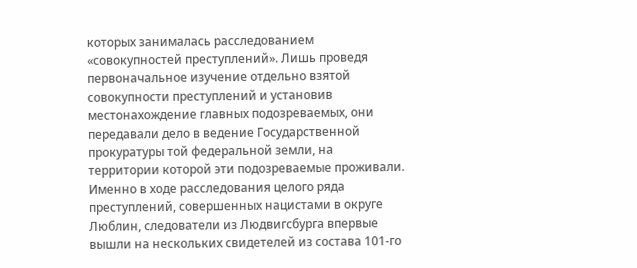которых занималась расследованием «совокупностей преступлений». Лишь проведя первоначальное изучение отдельно взятой совокупности преступлений и установив местонахождение главных подозреваемых, они передавали дело в ведение Государственной прокуратуры той федеральной земли, на территории которой эти подозреваемые проживали. Именно в ходе расследования целого ряда преступлений, совершенных нацистами в округе Люблин, следователи из Людвигсбурга впервые вышли на нескольких свидетелей из состава 101-го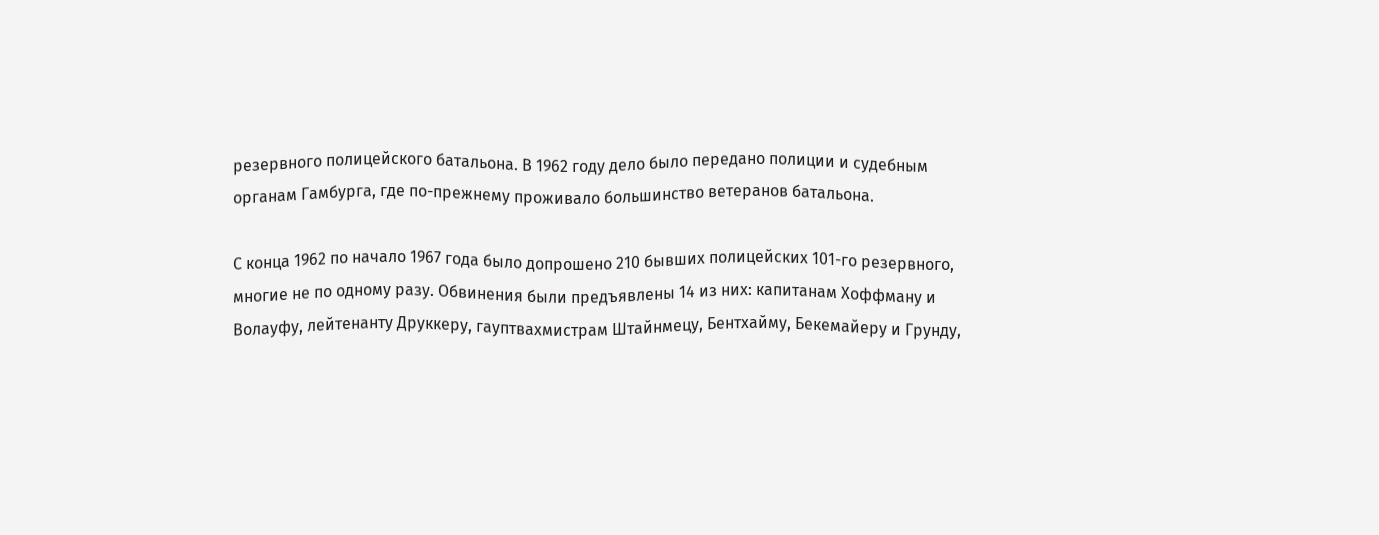резервного полицейского батальона. В 1962 году дело было передано полиции и судебным органам Гамбурга, где по-прежнему проживало большинство ветеранов батальона.

С конца 1962 по начало 1967 года было допрошено 210 бывших полицейских 101-го резервного, многие не по одному разу. Обвинения были предъявлены 14 из них: капитанам Хоффману и Волауфу, лейтенанту Друккеру, гауптвахмистрам Штайнмецу, Бентхайму, Бекемайеру и Грунду,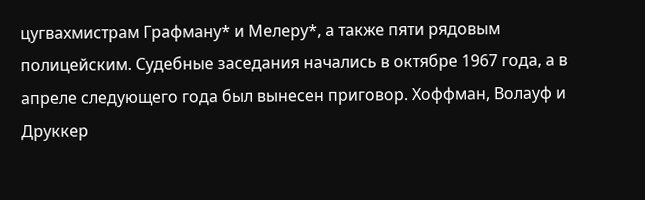цугвахмистрам Графману* и Мелеру*, а также пяти рядовым полицейским. Судебные заседания начались в октябре 1967 года, а в апреле следующего года был вынесен приговор. Хоффман, Волауф и Друккер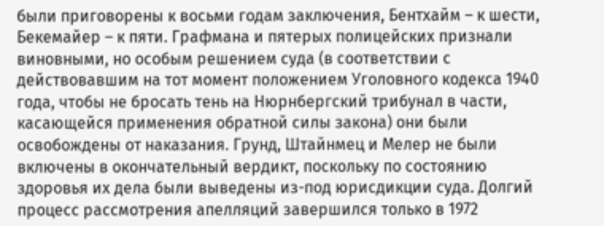были приговорены к восьми годам заключения, Бентхайм – к шести, Бекемайер – к пяти. Графмана и пятерых полицейских признали виновными, но особым решением суда (в соответствии с действовавшим на тот момент положением Уголовного кодекса 1940 года, чтобы не бросать тень на Нюрнбергский трибунал в части, касающейся применения обратной силы закона) они были освобождены от наказания. Грунд, Штайнмец и Мелер не были включены в окончательный вердикт, поскольку по состоянию здоровья их дела были выведены из-под юрисдикции суда. Долгий процесс рассмотрения апелляций завершился только в 1972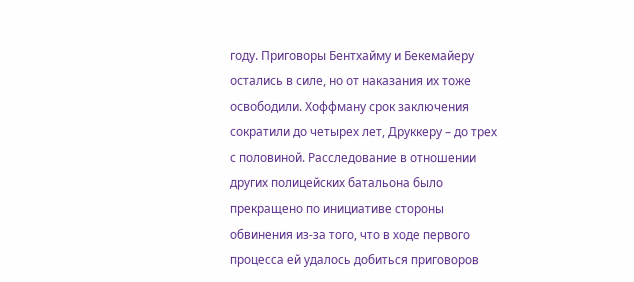году. Приговоры Бентхайму и Бекемайеру остались в силе, но от наказания их тоже освободили. Хоффману срок заключения сократили до четырех лет, Друккеру – до трех с половиной. Расследование в отношении других полицейских батальона было прекращено по инициативе стороны обвинения из-за того, что в ходе первого процесса ей удалось добиться приговоров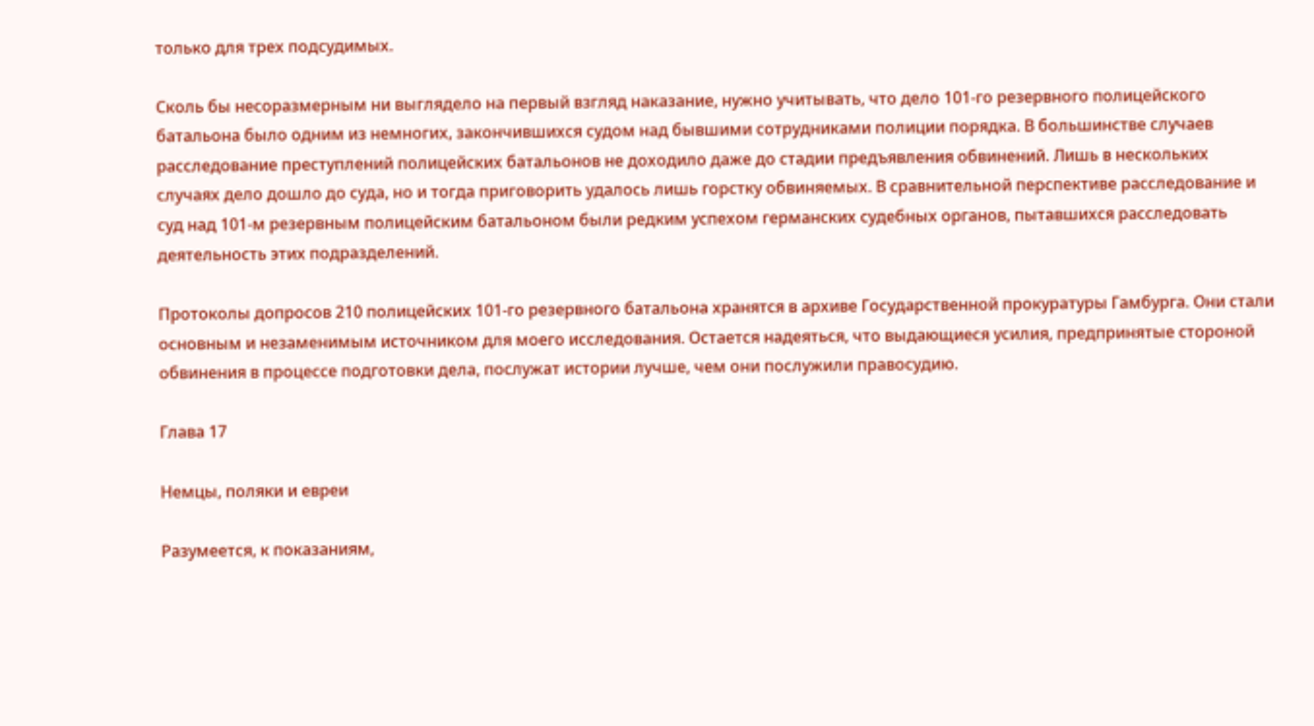только для трех подсудимых.

Сколь бы несоразмерным ни выглядело на первый взгляд наказание, нужно учитывать, что дело 101-го резервного полицейского батальона было одним из немногих, закончившихся судом над бывшими сотрудниками полиции порядка. В большинстве случаев расследование преступлений полицейских батальонов не доходило даже до стадии предъявления обвинений. Лишь в нескольких случаях дело дошло до суда, но и тогда приговорить удалось лишь горстку обвиняемых. В сравнительной перспективе расследование и суд над 101-м резервным полицейским батальоном были редким успехом германских судебных органов, пытавшихся расследовать деятельность этих подразделений.

Протоколы допросов 210 полицейских 101-го резервного батальона хранятся в архиве Государственной прокуратуры Гамбурга. Они стали основным и незаменимым источником для моего исследования. Остается надеяться, что выдающиеся усилия, предпринятые стороной обвинения в процессе подготовки дела, послужат истории лучше, чем они послужили правосудию.

Глава 17

Немцы, поляки и евреи

Разумеется, к показаниям,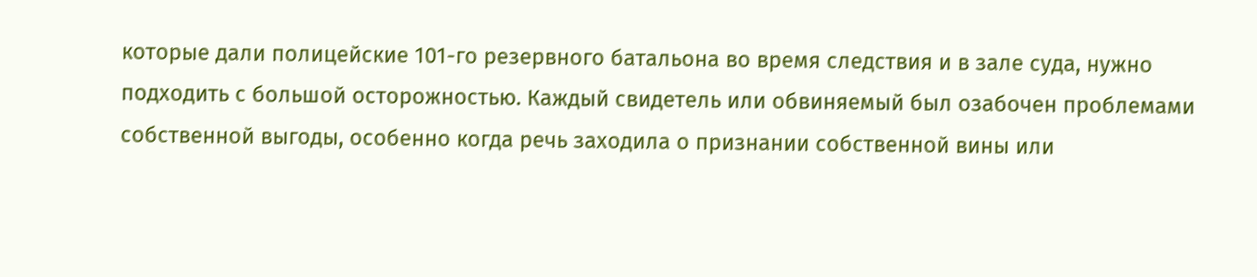которые дали полицейские 101-го резервного батальона во время следствия и в зале суда, нужно подходить с большой осторожностью. Каждый свидетель или обвиняемый был озабочен проблемами собственной выгоды, особенно когда речь заходила о признании собственной вины или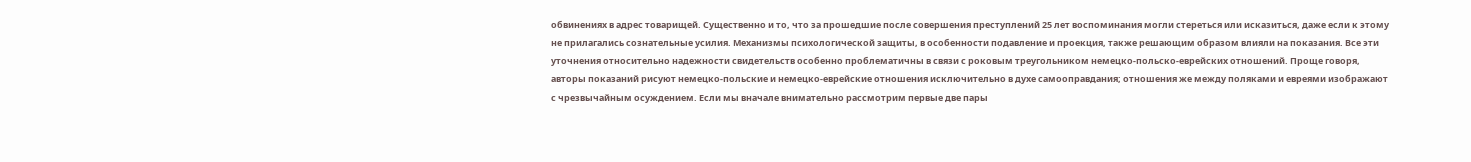обвинениях в адрес товарищей. Существенно и то, что за прошедшие после совершения преступлений 25 лет воспоминания могли стереться или исказиться, даже если к этому не прилагались сознательные усилия. Механизмы психологической защиты, в особенности подавление и проекция, также решающим образом влияли на показания. Все эти уточнения относительно надежности свидетельств особенно проблематичны в связи с роковым треугольником немецко-польско-еврейских отношений. Проще говоря, авторы показаний рисуют немецко-польские и немецко-еврейские отношения исключительно в духе самооправдания; отношения же между поляками и евреями изображают с чрезвычайным осуждением. Если мы вначале внимательно рассмотрим первые две пары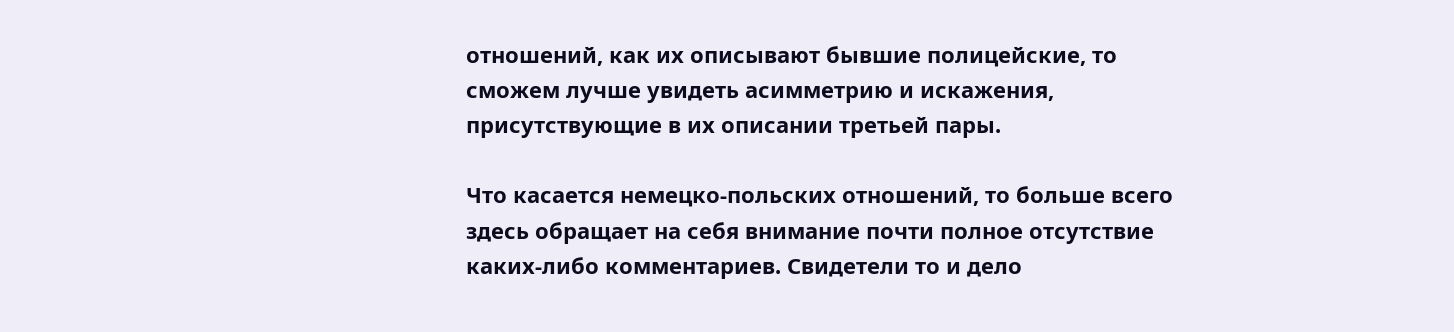отношений, как их описывают бывшие полицейские, то сможем лучше увидеть асимметрию и искажения, присутствующие в их описании третьей пары.

Что касается немецко-польских отношений, то больше всего здесь обращает на себя внимание почти полное отсутствие каких-либо комментариев. Свидетели то и дело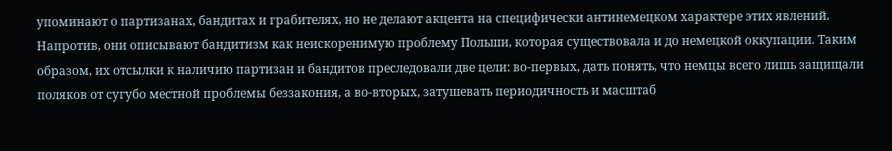упоминают о партизанах, бандитах и грабителях, но не делают акцента на специфически антинемецком характере этих явлений. Напротив, они описывают бандитизм как неискоренимую проблему Польши, которая существовала и до немецкой оккупации. Таким образом, их отсылки к наличию партизан и бандитов преследовали две цели: во-первых, дать понять, что немцы всего лишь защищали поляков от сугубо местной проблемы беззакония, а во-вторых, затушевать периодичность и масштаб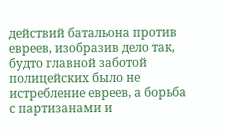действий батальона против евреев, изобразив дело так, будто главной заботой полицейских было не истребление евреев, а борьба с партизанами и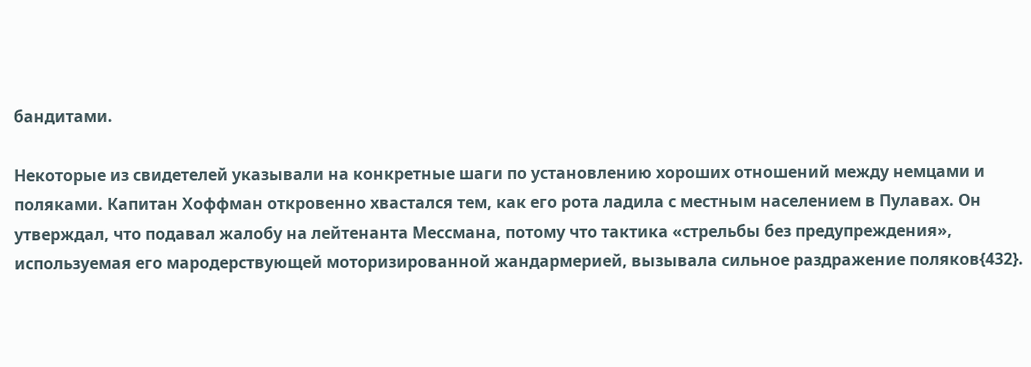бандитами.

Некоторые из свидетелей указывали на конкретные шаги по установлению хороших отношений между немцами и поляками. Капитан Хоффман откровенно хвастался тем, как его рота ладила с местным населением в Пулавах. Он утверждал, что подавал жалобу на лейтенанта Мессмана, потому что тактика «стрельбы без предупреждения», используемая его мародерствующей моторизированной жандармерией, вызывала сильное раздражение поляков{432}.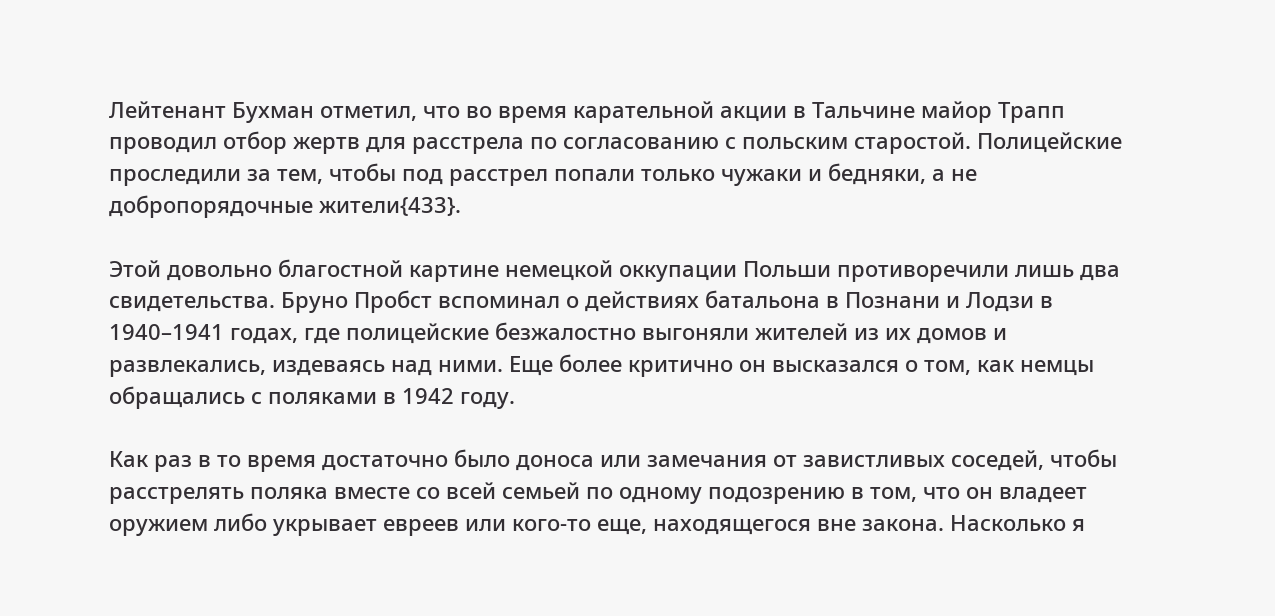Лейтенант Бухман отметил, что во время карательной акции в Тальчине майор Трапп проводил отбор жертв для расстрела по согласованию с польским старостой. Полицейские проследили за тем, чтобы под расстрел попали только чужаки и бедняки, а не добропорядочные жители{433}.

Этой довольно благостной картине немецкой оккупации Польши противоречили лишь два свидетельства. Бруно Пробст вспоминал о действиях батальона в Познани и Лодзи в 1940–1941 годах, где полицейские безжалостно выгоняли жителей из их домов и развлекались, издеваясь над ними. Еще более критично он высказался о том, как немцы обращались с поляками в 1942 году.

Как раз в то время достаточно было доноса или замечания от завистливых соседей, чтобы расстрелять поляка вместе со всей семьей по одному подозрению в том, что он владеет оружием либо укрывает евреев или кого-то еще, находящегося вне закона. Насколько я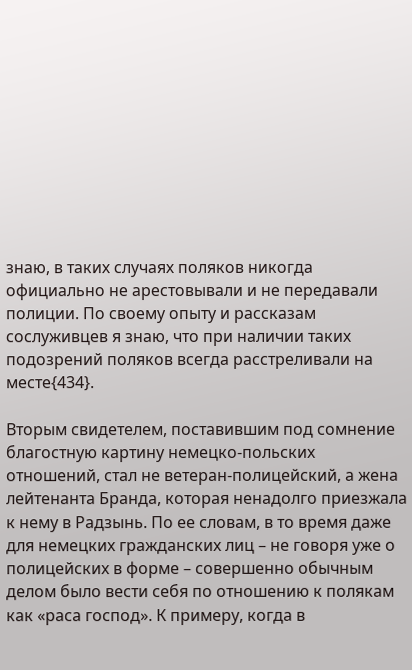знаю, в таких случаях поляков никогда официально не арестовывали и не передавали полиции. По своему опыту и рассказам сослуживцев я знаю, что при наличии таких подозрений поляков всегда расстреливали на месте{434}.

Вторым свидетелем, поставившим под сомнение благостную картину немецко-польских отношений, стал не ветеран-полицейский, а жена лейтенанта Бранда, которая ненадолго приезжала к нему в Радзынь. По ее словам, в то время даже для немецких гражданских лиц – не говоря уже о полицейских в форме – совершенно обычным делом было вести себя по отношению к полякам как «раса господ». К примеру, когда в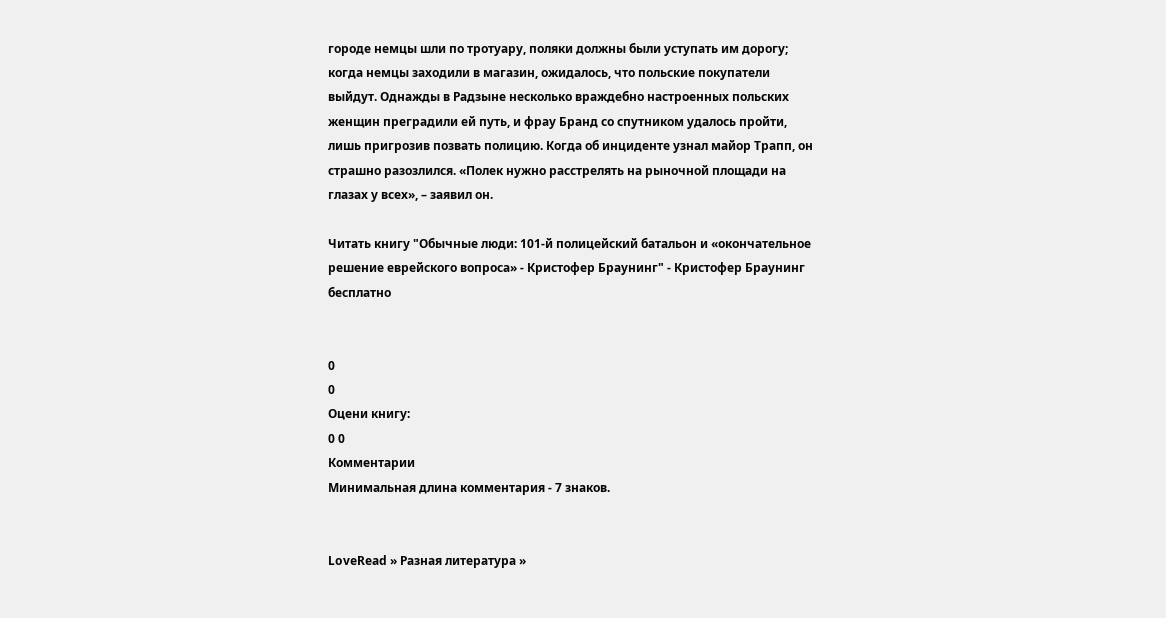городе немцы шли по тротуару, поляки должны были уступать им дорогу; когда немцы заходили в магазин, ожидалось, что польские покупатели выйдут. Однажды в Радзыне несколько враждебно настроенных польских женщин преградили ей путь, и фрау Бранд со спутником удалось пройти, лишь пригрозив позвать полицию. Когда об инциденте узнал майор Трапп, он страшно разозлился. «Полек нужно расстрелять на рыночной площади на глазах у всех», – заявил он.

Читать книгу "Обычные люди: 101-й полицейский батальон и «окончательное решение еврейского вопроса» - Кристофер Браунинг" - Кристофер Браунинг бесплатно


0
0
Оцени книгу:
0 0
Комментарии
Минимальная длина комментария - 7 знаков.


LoveRead » Разная литература »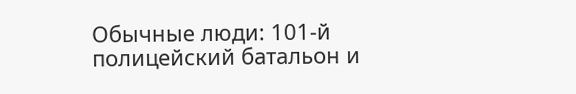Обычные люди: 101-й полицейский батальон и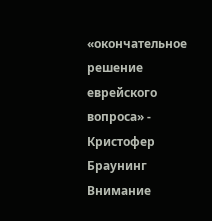«окончательное решение еврейского вопроса» - Кристофер Браунинг
Внимание